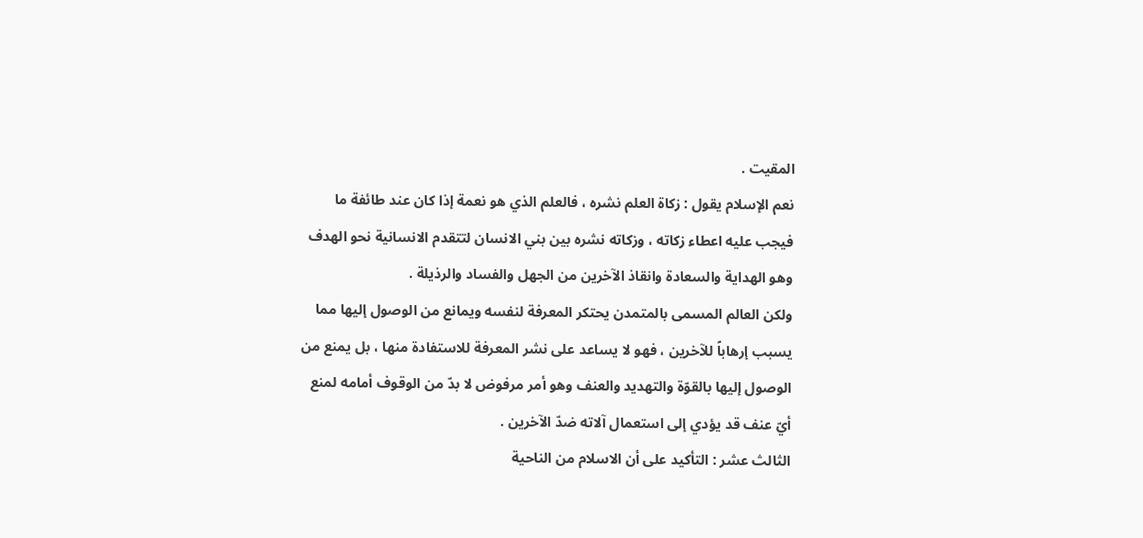المقيت .
نعم الإسلام يقول : زكاة العلم نشره ، فالعلم الذي هو نعمة إذا كان عند طائفة ما فيجب عليه اعطاء زكاته ، وزكاته نشره بين بني الانسان لتتقدم الانسانية نحو الهدف وهو الهداية والسعادة وانقاذ الآخرين من الجهل والفساد والرذيلة .
ولكن العالم المسمى بالمتمدن يحتكر المعرفة لنفسه ويمانع من الوصول إليها مما يسبب إرهاباً للآخرين ، فهو لا يساعد على نشر المعرفة للاستفادة منها ، بل يمنع من الوصول إليها بالقوّة والتهديد والعنف وهو أمر مرفوض لا بدّ من الوقوف أمامه لمنع أيّ عنف قد يؤدي إلى استعمال آلاته ضدّ الآخرين .
الثالث عشر : التأكيد على أن الاسلام من الناحية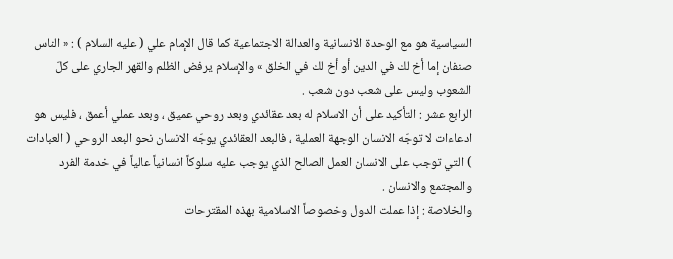السياسية هو مع الوحدة الانسانية والعدالة الاجتماعية كما قال الإمام علي ( عليه السلام ) : « الناس صنفان إما أخ لك في الدين أو أخ لك في الخلق » والإسلام يرفض الظلم والقهر الجاري على كلّ الشعوب وليس على شعب دون شعب .
الرابع عشر : التأكيد على أن الاسلام له بعد عقائدي وبعد روحي عميق ، وبعد عملي أعمق ، فليس هو ادعاءات لا توجّه الانسان الوجهة العملية ، فالبعد العقائدي يوجّه الانسان نحو البعد الروحي ( العبادات ) التي توجب على الانسان العمل الصالح الذي يوجب عليه سلوكاً انسانياً عالياً في خدمة الفرد والمجتمع والانسان .
والخلاصة : إذا عملت الدول وخصوصاً الاسلامية بهذه المقترحات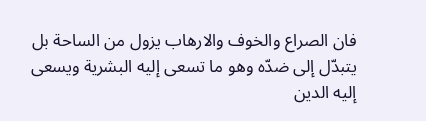فان الصراع والخوف والارهاب يزول من الساحة بل يتبدّل إلى ضدّه وهو ما تسعى إليه البشرية ويسعى إليه الدين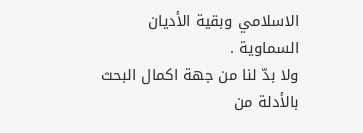الاسلامي وبقية الأديان السماوية .
ولا بدّ لنا من جهة اكمال البحث بالأدلة من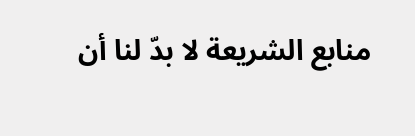منابع الشريعة لا بدّ لنا أن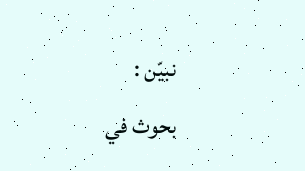نبيّن :
بحوث في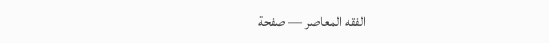الفقه المعاصر — صفحة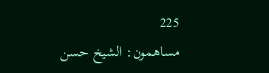225
مساهمون: الشيخ حسن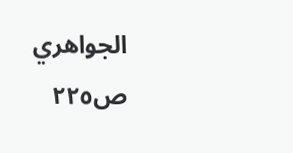الجواهري
ص٢٢٥